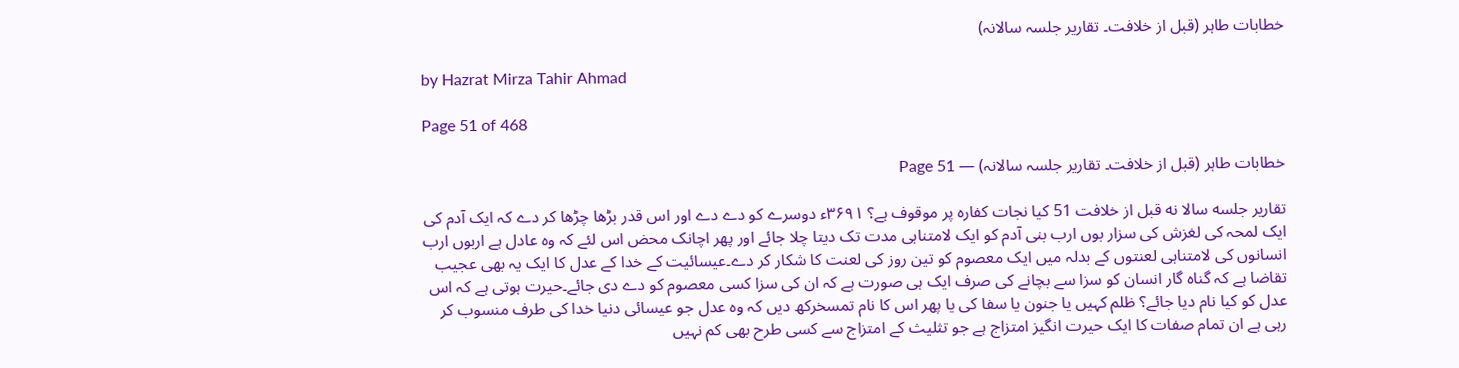خطابات طاہر (قبل از خلافت۔ تقاریر جلسہ سالانہ)

by Hazrat Mirza Tahir Ahmad

Page 51 of 468

خطابات طاہر (قبل از خلافت۔ تقاریر جلسہ سالانہ) — Page 51

تقاریر جلسه سالا نه قبل از خلافت 51 کیا نجات کفارہ پر موقوف ہے؟ ۳۶۹۱ء دوسرے کو دے دے اور اس قدر بڑھا چڑھا کر دے کہ ایک آدم کی ایک لمحہ کی لغزش کی سزار بوں ارب بنی آدم کو ایک لامتناہی مدت تک دیتا چلا جائے اور پھر اچانک محض اس لئے کہ وہ عادل ہے اربوں ارب انسانوں کی لامتناہی لعنتوں کے بدلہ میں ایک معصوم کو تین روز کی لعنت کا شکار کر دے۔عیسائیت کے خدا کے عدل کا ایک یہ بھی عجیب تقاضا ہے کہ گناہ گار انسان کو سزا سے بچانے کی صرف ایک ہی صورت ہے کہ ان کی سزا کسی معصوم کو دے دی جائے۔حیرت ہوتی ہے کہ اس عدل کو کیا نام دیا جائے؟ ظلم کہیں یا جنون یا سفا کی یا پھر اس کا نام تمسخرکھ دیں کہ وہ عدل جو عیسائی دنیا خدا کی طرف منسوب کر رہی ہے ان تمام صفات کا ایک حیرت انگیز امتزاج ہے جو تثلیث کے امتزاج سے کسی طرح بھی کم نہیں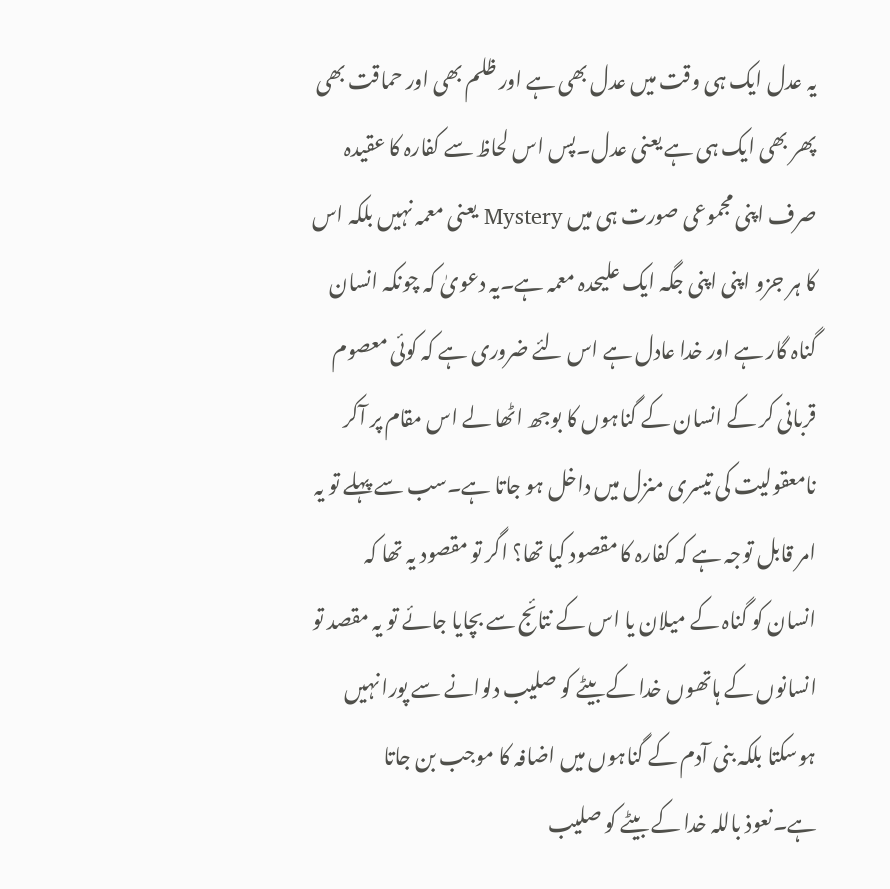یہ عدل ایک ہی وقت میں عدل بھی ہے اور ظلم بھی اور حماقت بھی پھر بھی ایک ہی ہے یعنی عدل۔پس اس لحاظ سے کفارہ کا عقیدہ صرف اپنی مجموعی صورت ہی میں Mystery یعنی معمہ نہیں بلکہ اس کا ہر جزو اپنی اپنی جگہ ایک علیحدہ معمہ ہے۔یہ دعویٰ کہ چونکہ انسان گناہ گار ہے اور خدا عادل ہے اس لئے ضروری ہے کہ کوئی معصوم قربانی کر کے انسان کے گناہوں کا بوجھ اٹھا لے اس مقام پر آکر نامعقولیت کی تیسری منزل میں داخل ہو جاتا ہے۔سب سے پہلے تو یہ امر قابل توجہ ہے کہ کفارہ کا مقصود کیا تھا؟ اگر تو مقصود یہ تھا کہ انسان کو گناہ کے میلان یا اس کے نتائج سے بچایا جائے تو یہ مقصد تو انسانوں کے ہاتھوں خدا کے بیٹے کو صلیب دلوانے سے پورا نہیں ہوسکتا بلکہ بنی آدم کے گناہوں میں اضافہ کا موجب بن جاتا ہے۔نعوذ باللہ خدا کے بیٹے کو صلیب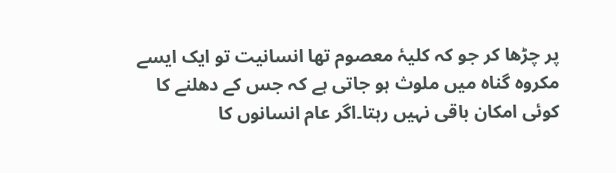پر چڑھا کر جو کہ کلیۂ معصوم تھا انسانیت تو ایک ایسے مکروہ گناہ میں ملوث ہو جاتی ہے کہ جس کے دھلنے کا کوئی امکان باقی نہیں رہتا۔اگر عام انسانوں کا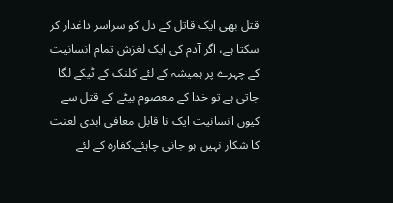قتل بھی ایک قاتل کے دل کو سراسر داغدار کر سکتا ہے، اگر آدم کی ایک لغزش تمام انسانیت کے چہرے پر ہمیشہ کے لئے کلنک کے ٹیکے لگا جاتی ہے تو خدا کے معصوم بیٹے کے قتل سے کیوں انسانیت ایک نا قابل معافی ابدی لعنت کا شکار نہیں ہو جانی چاہئے۔کفارہ کے لئے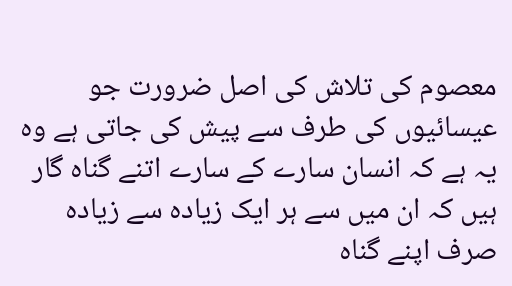معصوم کی تلاش کی اصل ضرورت جو عیسائیوں کی طرف سے پیش کی جاتی ہے وہ یہ ہے کہ انسان سارے کے سارے اتنے گناہ گار ہیں کہ ان میں سے ہر ایک زیادہ سے زیادہ صرف اپنے گناہ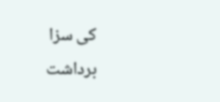کی سزا برداشت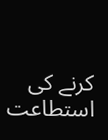کرنے کی استطاعت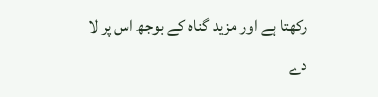رکھتا ہے اور مزید گناہ کے بوجھ اس پر لا دے